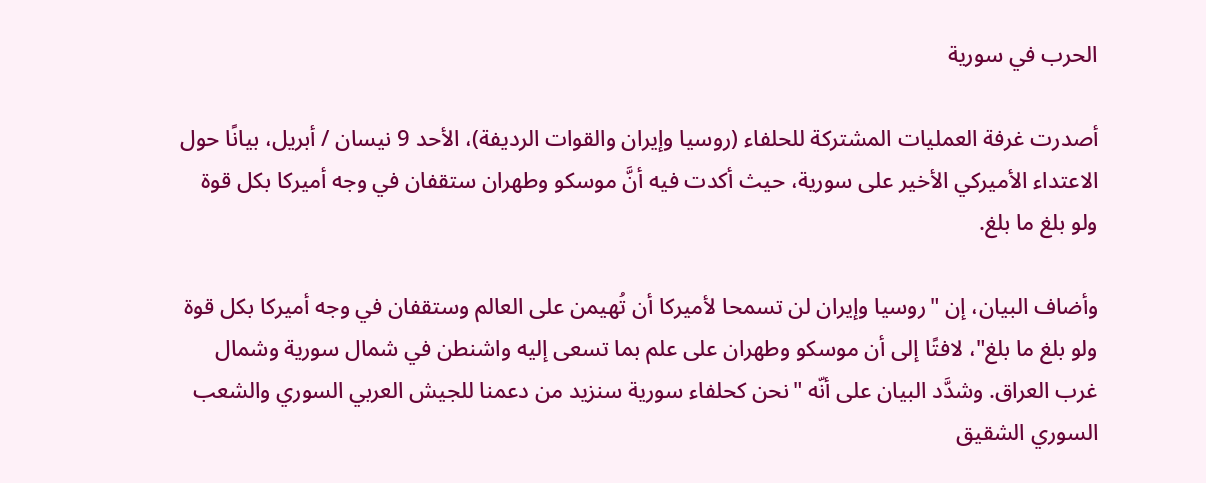الحرب في سورية

أصدرت غرفة العمليات المشتركة للحلفاء (روسيا وإيران والقوات الرديفة)، الأحد 9 نيسان / أبريل، بيانًا حول الاعتداء الأميركي الأخير على سورية، حيث أكدت فيه أنَّ موسكو وطهران ستقفان في وجه أميركا بكل قوة ولو بلغ ما بلغ.

وأضاف البيان، إن "روسيا وإيران لن تسمحا لأميركا أن تُهيمن على العالم وستقفان في وجه أميركا بكل قوة ولو بلغ ما بلغ"، لافتًا إلى أن موسكو وطهران على علم بما تسعى إليه واشنطن في شمال سورية وشمال غرب العراق. وشدَّد البيان على أنّه "نحن كحلفاء سورية سنزيد من دعمنا للجيش العربي السوري والشعب السوري الشقيق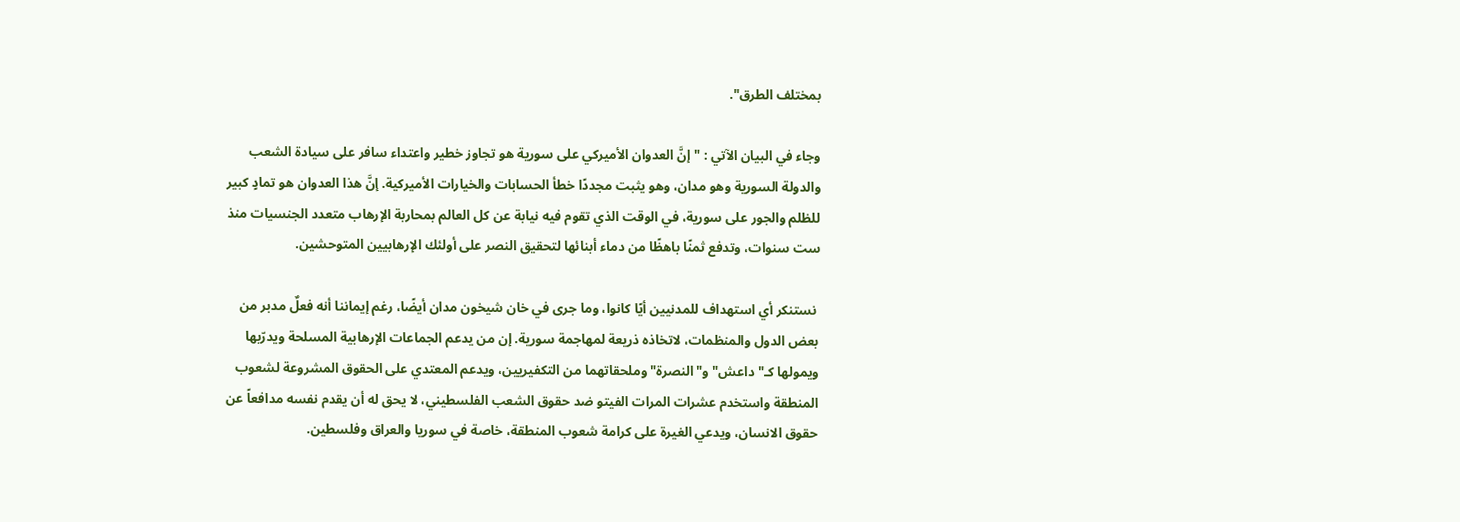بمختلف الطرق".

وجاء في البيان الآتي : "إنَّ العدوان الأميركي على سورية هو تجاوز خطير واعتداء سافر على سيادة الشعب والدولة السورية وهو مدان، وهو يثبت مجددًا خطأ الحسابات والخيارات الأميركية. إنَّ هذا العدوان هو تمادٍ كبير للظلم والجور على سورية، في الوقت الذي تقوم فيه نيابة عن كل العالم بمحاربة الإرهاب متعدد الجنسيات منذ ست سنوات، وتدفع ثمنًا باهظًا من دماء أبنائها لتحقيق النصر على أولئك الإرهابيين المتوحشين.

 نستنكر أي استهداف للمدنيين أيًا كانوا، وما جرى في خان شيخون مدان أيضًا، رغم إيماننا أنه فعلٌ مدبر من بعض الدول والمنظمات، لاتخاذه ذريعة لمهاجمة سورية. إن من يدعم الجماعات الإرهابية المسلحة ويدرّبها ويمولها كـ"داعش" و"النصرة" وملحقاتهما من التكفيريين، ويدعم المعتدي على الحقوق المشروعة لشعوب المنطقة واستخدم عشرات المرات الفيتو ضد حقوق الشعب الفلسطيني، لا يحق له أن يقدم نفسه مدافعاً عن حقوق الانسان، ويدعي الغيرة على كرامة شعوب المنطقة، خاصة في سوريا والعراق وفلسطين.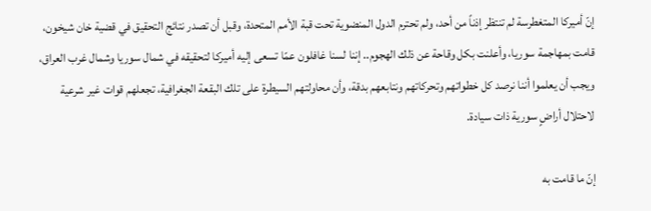إنّ أميركا المتغطرسة لم تنتظر إذناً من أحد، ولم تحترم الدول المنضوية تحت قبة الأمم المتحدة، وقبل أن تصدر نتائج التحقيق في قضية خان شيخون، قامت بمهاجمة سوريا، وأعلنت بكل وقاحة عن ذلك الهجوم.. إننا لسنا غافلون عمّا تسعى إليه أميركا لتحقيقه في شمال سوريا وشمال غرب العراق، ويجب أن يعلموا أننا نرصد كل خطواتهم وتحركاتهم ونتابعهم بدقة، وأن محاولتهم السيطرة على تلك البقعة الجغرافية، تجعلهم قوات غير شرعية لاحتلال أراضٍ سورية ذات سيادة.

إنّ ما قامت به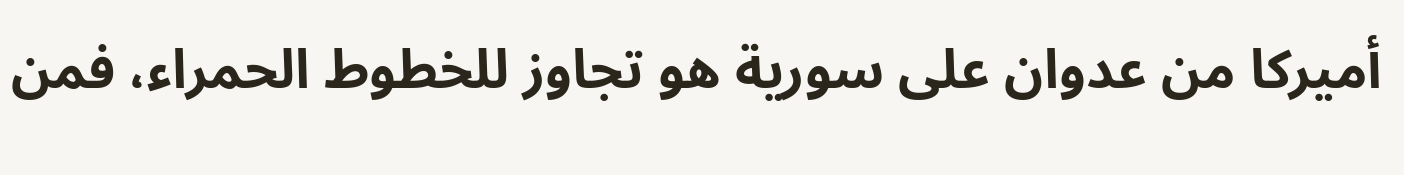أميركا من عدوان على سورية هو تجاوز للخطوط الحمراء، فمن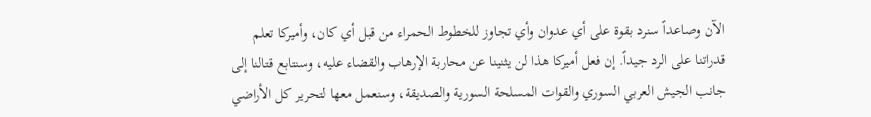الآن وصاعداً سنرد بقوة على أي عدوان وأي تجاوز للخطوط الحمراء من قبل أي كان، وأميركا تعلم قدراتنا على الرد جيداً. إن فعل أميركا هذا لن يثنينا عن محاربة الإرهاب والقضاء عليه، وسنتابع قتالنا إلى جانب الجيش العربي السوري والقوات المسلحة السورية والصديقة، وسنعمل معها لتحرير كل الأراضي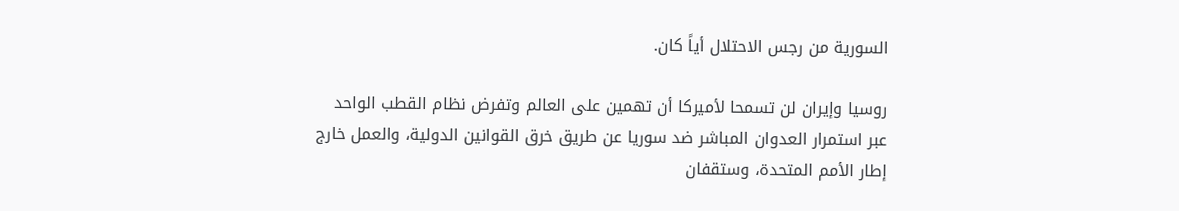السورية من رجس الاحتلال أياً كان.

روسيا وإيران لن تسمحا لأميركا أن تهمين على العالم وتفرض نظام القطب الواحد عبر استمرار العدوان المباشر ضد سوريا عن طريق خرق القوانين الدولية، والعمل خارج إطار الأمم المتحدة، وستقفان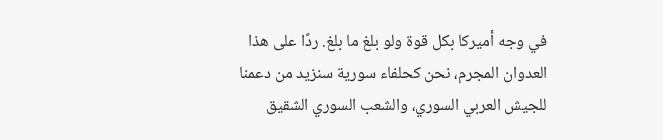في وجه أميركا بكل قوة ولو بلغ ما بلغ. ردًا على هذا العدوان المجرم، نحن كحلفاء سورية سنزيد من دعمنا للجيش العربي السوري، والشعب السوري الشقيق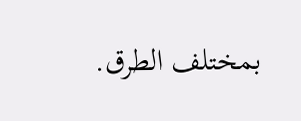بمختلف الطرق.